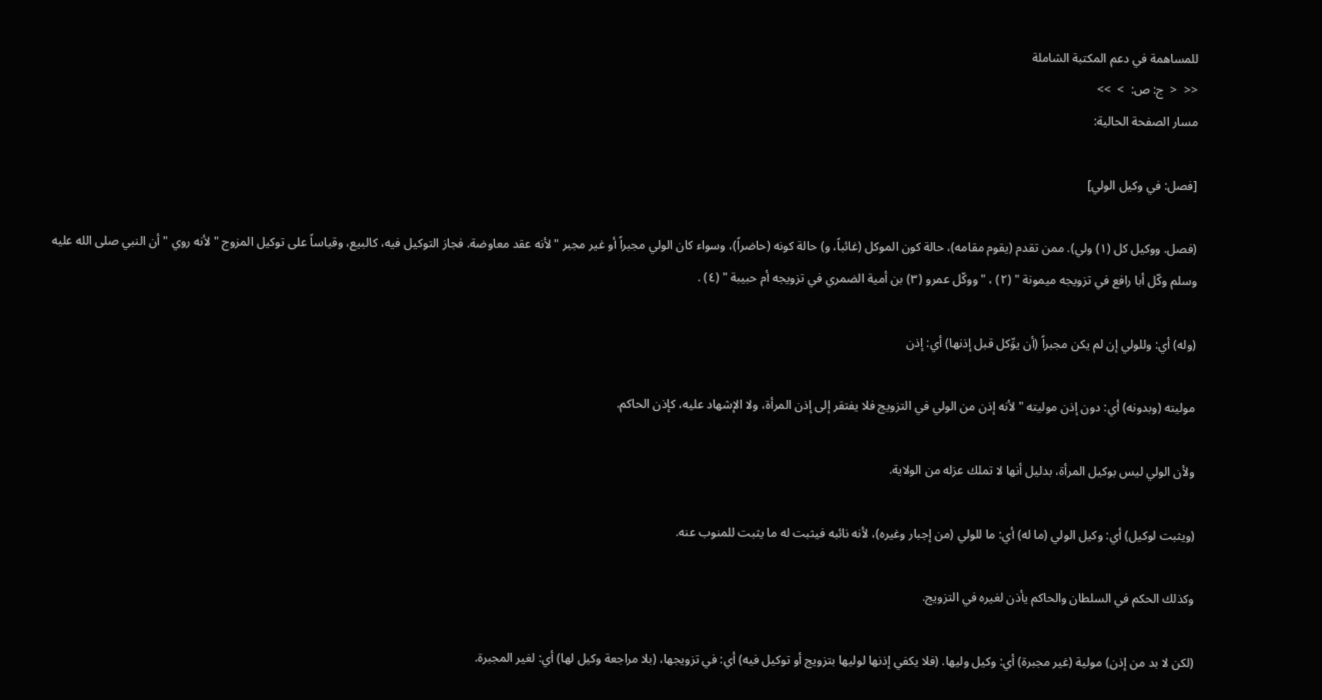للمساهمة في دعم المكتبة الشاملة
<<  <  ج: ص:  >  >>
مسار الصفحة الحالية:

[فصل: في وكيل الولي]

(فصل. ووكيل كل (١) ولي). ممن تقدم (يقوم مقامه)، حالة كون الموكل (غائباً، و) حالة كونه (حاضراً)، وسواء كان الولي مجبراً أو غير مجبر " لأنه عقد معاوضة. فجاز التوكيل فيه، كالبيع، وقياساً على توكيل المزوج " لأنه روي " أن النبي صلى الله عليه وسلم وكّل أبا رافع في تزويجه ميمونة " (٢) ، " ووكّل عمرو (٣) بن أمية الضمري في تزويجه أم حبيبة " (٤) .

(وله) أي: وللولي إن لم يكن مجبراً (أن يوِّكل قبل إذنها) أي: إذن

موليته (وبدونه) أي: دون إذن موليته " لأنه إذن من الولي في التزويج فلا يفتقر إلى إذن المرأة، ولا الإشهاد عليه، كإذن الحاكم.

ولأن الولي ليس بوكيل المرأة، بدليل أنها لا تملك عزله من الولاية.

(ويثبت لوكيل) أي: وكيل الولي (ما له) أي: ما للولي (من إجبار وغيره)، لأنه نائبه فيثبت له ما يثبت للمنوب عنه.

وكذلك الحكم في السلطان والحاكم يأذن لغيره في التزويج.

(لكن لا بد من إذن) مولية (غير مجبرة) أي: وكيل وليها. (فلا يكفي إذنها لوليها بتزويج أو توكيل فيه) أي: في تزويجها، (بلا مراجعة وكيل لها) أي: لغير المجبرة.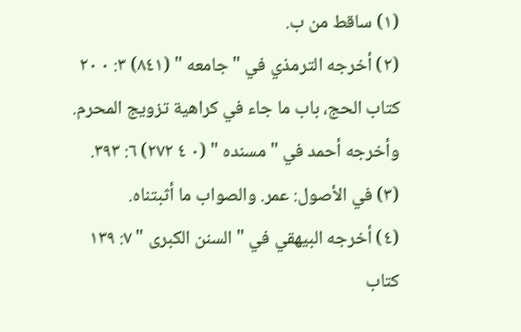(١) ساقط من ب.
(٢) أخرجه الترمذي في " جامعه " (٨٤١) ٣: ٠ ٢٠ كتاب الحج، باب ما جاء في كراهية تزويج المحرم. وأخرجه أحمد في " مسنده " (٠ ٤ ٢٧٢) ٦: ٣٩٣.
(٣) في الأصول: عمر. والصواب ما أثبتناه.
(٤) أخرجه البيهقي في " السنن الكبرى " ٧: ١٣٩ كتاب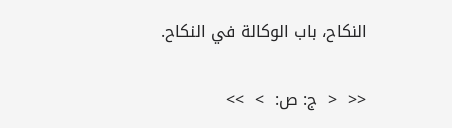النكاح، باب الوكالة في النكاح.

<<  <  ج: ص:  >  >>